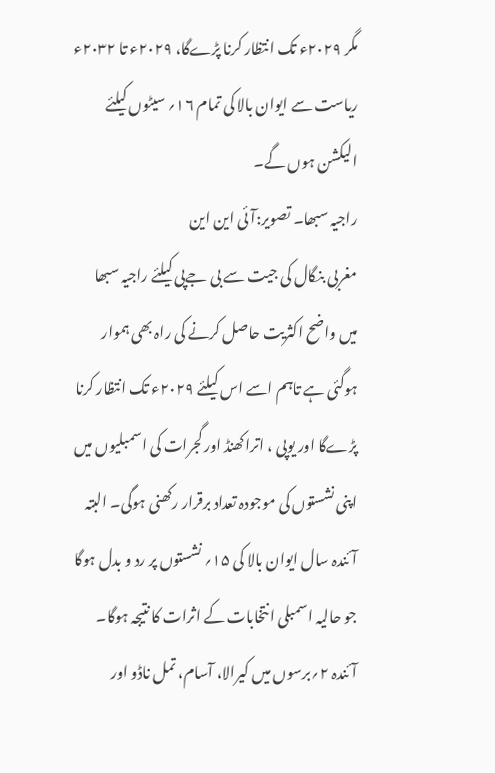مگر ۲۰۲۹ء تک انتظار کرنا پڑےگا، ۲۰۲۹ء تا ۲۰۳۲ء ریاست سے ایوان بالا کی تمام ۱۶؍ سیٹوں کیلئے الیکشن ہوں گے۔
راجیہ سبھا۔ تصویر:آئی این این
مغربی بنگال کی جیت سے بی جےپی کیلئے راجیہ سبھا میں واضح اکثریت حاصل کرنے کی راہ بھی ہموار ہوگئی ہے تاہم اسے اس کیلئے ۲۰۲۹ء تک انتظار کرنا پڑےگا اور یوپی ، اتراکھنڈ اور گجرات کی اسمبلیوں میں اپنی نشستوں کی موجودہ تعداد برقرار رکھنی ہوگی۔ البتہ آئندہ سال ایوان بالا کی ۱۵؍ نشستوں پر رد و بدل ہوگا جو حالیہ اسمبلی انتخابات کے اثرات کا نتیجہ ہوگا۔ آئندہ ۲؍برسوں میں کیرالا، آسام، تمل ناڈو اور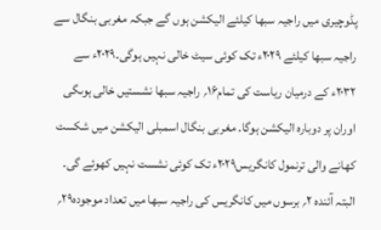پڈوچیری میں راجیہ سبھا کیلئے الیکشن ہوں گے جبکہ مغربی بنگال سے راجیہ سبھا کیلئے ۲۰۲۹ء تک کوئی سیٹ خالی نہیں ہوگی۔۲۰۲۹ء سے ۲۰۳۲ء کے درمیان ریاست کی تمام۱۶؍ راجیہ سبھا نشستیں خالی ہوںگی اوران پر دوبارہ الیکشن ہوگا۔ مغربی بنگال اسمبلی الیکشن میں شکست کھانے والی ترنمول کانگریس۲۰۲۹ء تک کوئی نشست نہیں کھوئے گی۔
البتہ آئندہ ۲؍ برسوں میں کانگریس کی راجیہ سبھا میں تعداد موجودہ۲۹؍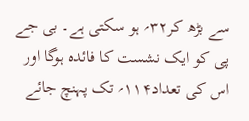سے بڑھ کر۳۲؍ ہو سکتی ہے۔ بی جے پی کو ایک نشست کا فائدہ ہوگا اور اس کی تعداد۱۱۴؍ تک پہنچ جائے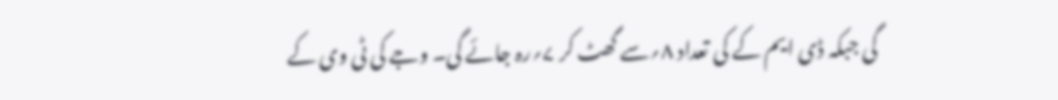گی جبکہ ڈی ایم کے کی تعداد ۸؍سے گھٹ کر ۷؍رہ جائے گی۔ وجے کی ٹی وی کے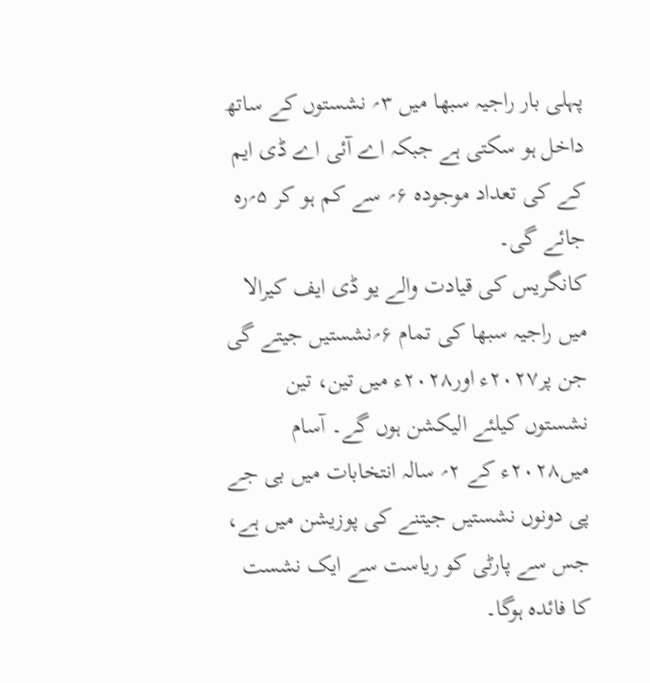پہلی بار راجیہ سبھا میں ۳؍ نشستوں کے ساتھ داخل ہو سکتی ہے جبکہ اے آئی اے ڈی ایم کے کی تعداد موجودہ ۶؍ سے کم ہو کر ۵؍رہ جائے گی۔
کانگریس کی قیادت والے یو ڈی ایف کیرالا میں راجیہ سبھا کی تمام ۶؍نشستیں جیتے گی جن پر۲۰۲۷ء اور۲۰۲۸ء میں تین، تین نشستوں کیلئے الیکشن ہوں گے۔ آسام میں۲۰۲۸ء کے ۲؍ سالہ انتخابات میں بی جے پی دونوں نشستیں جیتنے کی پوزیشن میں ہے، جس سے پارٹی کو ریاست سے ایک نشست کا فائدہ ہوگا۔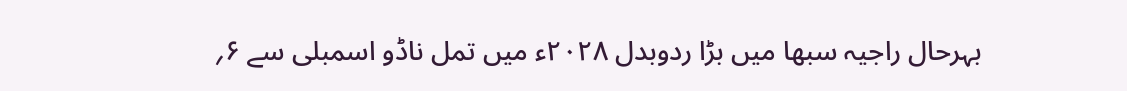بہرحال راجیہ سبھا میں بڑا ردوبدل ۲۰۲۸ء میں تمل ناڈو اسمبلی سے ۶؍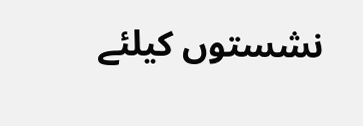نشستوں کیلئے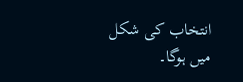انتخاب کی شکل میں ہوگا۔